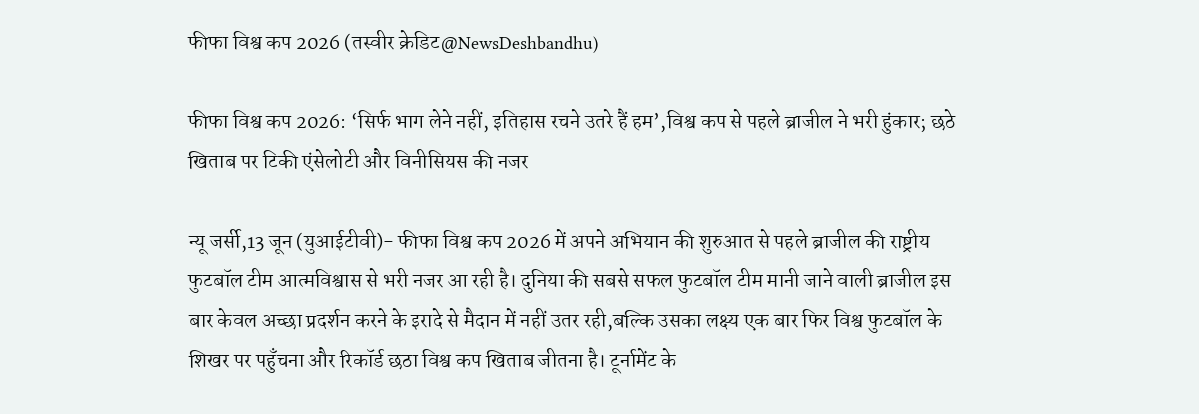फीफा विश्व कप 2026 (तस्वीर क्रेडिट@NewsDeshbandhu)

फीफा विश्व कप 2026: ‘सिर्फ भाग लेने नहीं, इतिहास रचने उतरे हैं हम’,विश्व कप से पहले ब्राजील ने भरी हुंकार; छठे खिताब पर टिकी एंसेलोटी और विनीसियस की नजर

न्यू जर्सी,13 जून (युआईटीवी)- फीफा विश्व कप 2026 में अपने अभियान की शुरुआत से पहले ब्राजील की राष्ट्रीय फुटबॉल टीम आत्मविश्वास से भरी नजर आ रही है। दुनिया की सबसे सफल फुटबॉल टीम मानी जाने वाली ब्राजील इस बार केवल अच्छा प्रदर्शन करने के इरादे से मैदान में नहीं उतर रही,बल्कि उसका लक्ष्य एक बार फिर विश्व फुटबॉल के शिखर पर पहुँचना और रिकॉर्ड छठा विश्व कप खिताब जीतना है। टूर्नामेंट के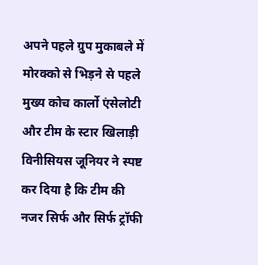अपने पहले ग्रुप मुकाबले में मोरक्को से भिड़ने से पहले मुख्य कोच कार्लो एंसेलोटी और टीम के स्टार खिलाड़ी विनीसियस जूनियर ने स्पष्ट कर दिया है कि टीम की नजर सिर्फ और सिर्फ ट्रॉफी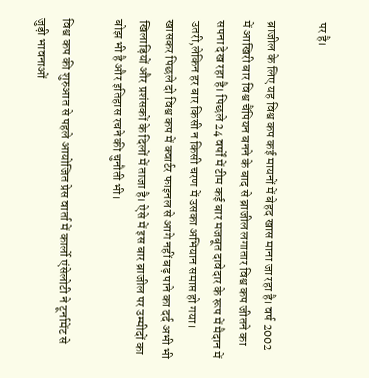पर है।

ब्राजील के लिए यह विश्व कप कई मायनों में बेहद खास माना जा रहा है। वर्ष 2002 में आखिरी बार विश्व चैंपियन बनने के बाद से ब्राजील लगातार विश्व कप जीतने का सपना देख रहा है। पिछले 24 वर्षों में टीम कई बार मजबूत दावेदार के रूप में मैदान में उतरी,लेकिन हर बार किसी न किसी चरण में उसका अभियान समाप्त हो गया। खासकर पिछले दो विश्व कप में क्वार्टर फाइनल से आगे नहीं बढ़ पाने का दर्द अभी भी खिलाड़ियों और प्रशंसकों के दिलों में ताजा है। ऐसे में इस बार ब्राजील पर उम्मीदों का बोझ भी है और इतिहास रचने की चुनौती भी।

विश्व कप की शुरुआत से पहले आयोजित प्रेस वार्ता में कार्लो एंसेलोटी ने टूर्नामेंट से जुड़ी भावनाओं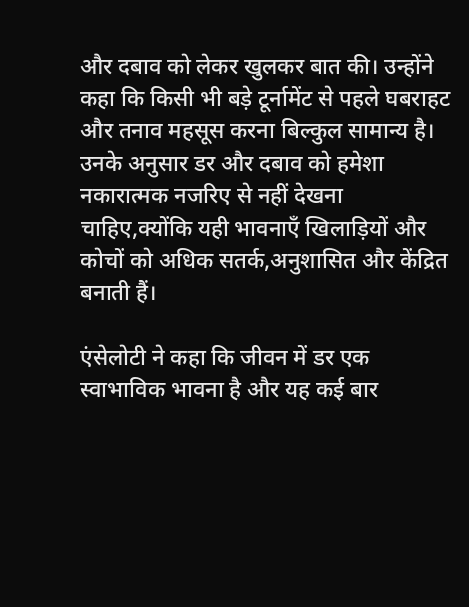और दबाव को लेकर खुलकर बात की। उन्होंने कहा कि किसी भी बड़े टूर्नामेंट से पहले घबराहट और तनाव महसूस करना बिल्कुल सामान्य है। उनके अनुसार डर और दबाव को हमेशा नकारात्मक नजरिए से नहीं देखना चाहिए,क्योंकि यही भावनाएँ खिलाड़ियों और कोचों को अधिक सतर्क,अनुशासित और केंद्रित बनाती हैं।

एंसेलोटी ने कहा कि जीवन में डर एक स्वाभाविक भावना है और यह कई बार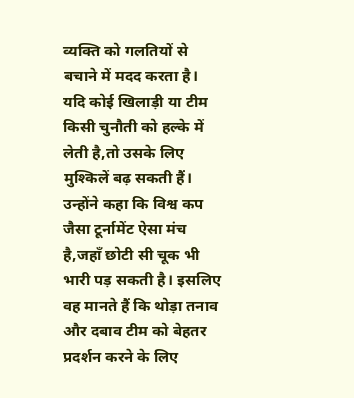व्यक्ति को गलतियों से बचाने में मदद करता है। यदि कोई खिलाड़ी या टीम किसी चुनौती को हल्के में लेती है,तो उसके लिए मुश्किलें बढ़ सकती हैं। उन्होंने कहा कि विश्व कप जैसा टूर्नामेंट ऐसा मंच है,जहाँ छोटी सी चूक भी भारी पड़ सकती है। इसलिए वह मानते हैं कि थोड़ा तनाव और दबाव टीम को बेहतर प्रदर्शन करने के लिए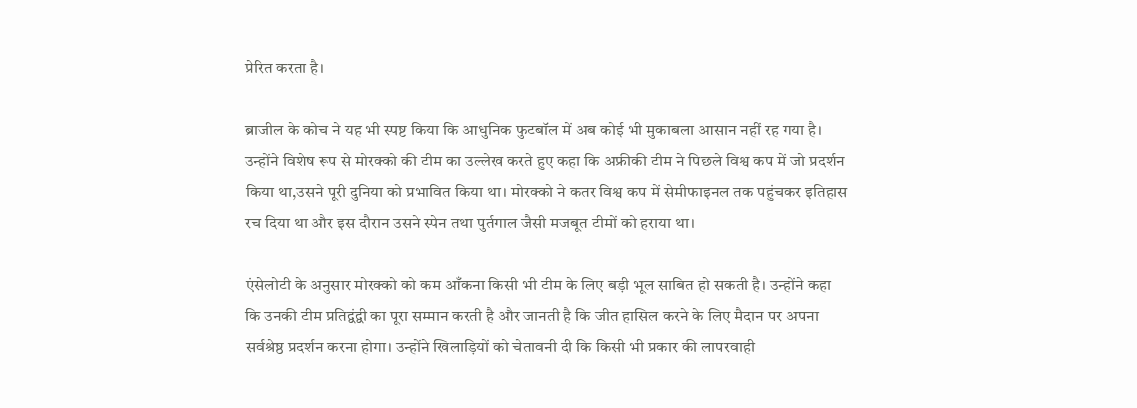प्रेरित करता है।

ब्राजील के कोच ने यह भी स्पष्ट किया कि आधुनिक फुटबॉल में अब कोई भी मुकाबला आसान नहीं रह गया है। उन्होंने विशेष रूप से मोरक्को की टीम का उल्लेख करते हुए कहा कि अफ्रीकी टीम ने पिछले विश्व कप में जो प्रदर्शन किया था,उसने पूरी दुनिया को प्रभावित किया था। मोरक्को ने कतर विश्व कप में सेमीफाइनल तक पहुंचकर इतिहास रच दिया था और इस दौरान उसने स्पेन तथा पुर्तगाल जैसी मजबूत टीमों को हराया था।

एंसेलोटी के अनुसार मोरक्को को कम आँकना किसी भी टीम के लिए बड़ी भूल साबित हो सकती है। उन्होंने कहा कि उनकी टीम प्रतिद्वंद्वी का पूरा सम्मान करती है और जानती है कि जीत हासिल करने के लिए मैदान पर अपना सर्वश्रेष्ठ प्रदर्शन करना होगा। उन्होंने खिलाड़ियों को चेतावनी दी कि किसी भी प्रकार की लापरवाही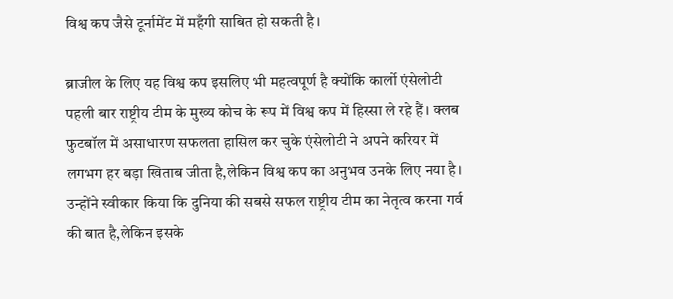विश्व कप जैसे टूर्नामेंट में महँगी साबित हो सकती है।

ब्राजील के लिए यह विश्व कप इसलिए भी महत्वपूर्ण है क्योंकि कार्लो एंसेलोटी पहली बार राष्ट्रीय टीम के मुख्य कोच के रूप में विश्व कप में हिस्सा ले रहे हैं। क्लब फुटबॉल में असाधारण सफलता हासिल कर चुके एंसेलोटी ने अपने करियर में लगभग हर बड़ा खिताब जीता है,लेकिन विश्व कप का अनुभव उनके लिए नया है। उन्होंने स्वीकार किया कि दुनिया की सबसे सफल राष्ट्रीय टीम का नेतृत्व करना गर्व की बात है,लेकिन इसके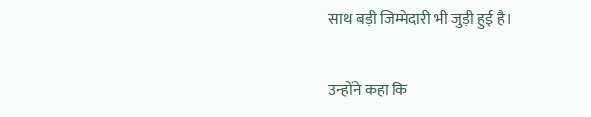साथ बड़ी जिम्मेदारी भी जुड़ी हुई है।

उन्होंने कहा कि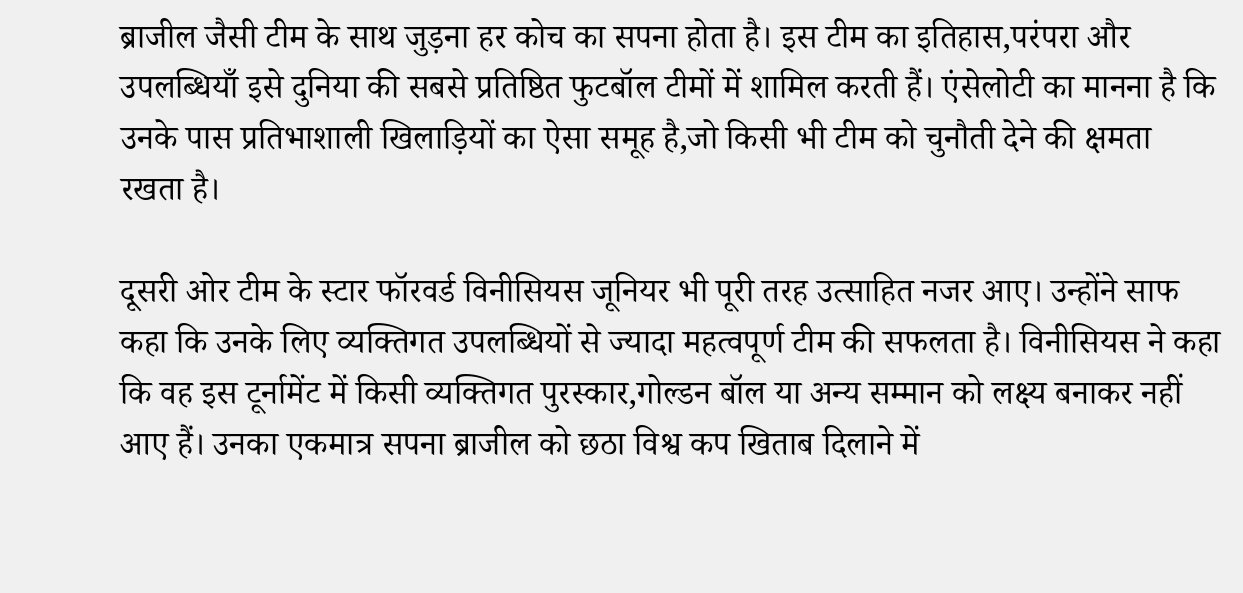ब्राजील जैसी टीम के साथ जुड़ना हर कोच का सपना होता है। इस टीम का इतिहास,परंपरा और उपलब्धियाँ इसे दुनिया की सबसे प्रतिष्ठित फुटबॉल टीमों में शामिल करती हैं। एंसेलोटी का मानना है कि उनके पास प्रतिभाशाली खिलाड़ियों का ऐसा समूह है,जो किसी भी टीम को चुनौती देने की क्षमता रखता है।

दूसरी ओर टीम के स्टार फॉरवर्ड विनीसियस जूनियर भी पूरी तरह उत्साहित नजर आए। उन्होंने साफ कहा कि उनके लिए व्यक्तिगत उपलब्धियों से ज्यादा महत्वपूर्ण टीम की सफलता है। विनीसियस ने कहा कि वह इस टूर्नामेंट में किसी व्यक्तिगत पुरस्कार,गोल्डन बॉल या अन्य सम्मान को लक्ष्य बनाकर नहीं आए हैं। उनका एकमात्र सपना ब्राजील को छठा विश्व कप खिताब दिलाने में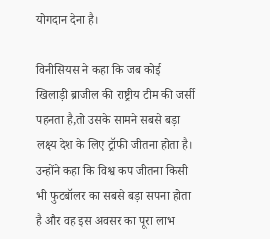योगदान देना है।

विनीसियस ने कहा कि जब कोई खिलाड़ी ब्राजील की राष्ट्रीय टीम की जर्सी पहनता है,तो उसके सामने सबसे बड़ा लक्ष्य देश के लिए ट्रॉफी जीतना होता है। उन्होंने कहा कि विश्व कप जीतना किसी भी फुटबॉलर का सबसे बड़ा सपना होता है और वह इस अवसर का पूरा लाभ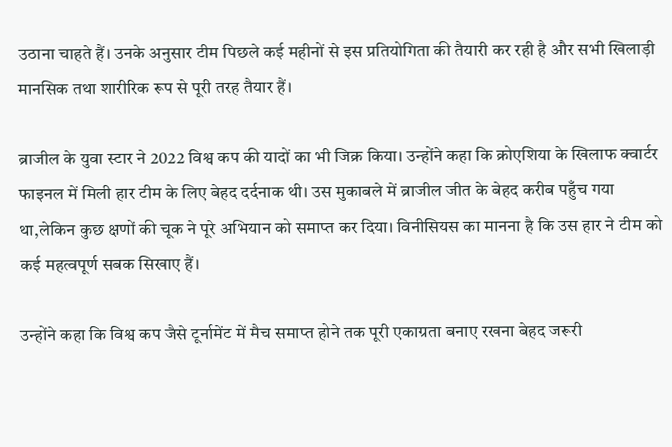उठाना चाहते हैं। उनके अनुसार टीम पिछले कई महीनों से इस प्रतियोगिता की तैयारी कर रही है और सभी खिलाड़ी मानसिक तथा शारीरिक रूप से पूरी तरह तैयार हैं।

ब्राजील के युवा स्टार ने 2022 विश्व कप की यादों का भी जिक्र किया। उन्होंने कहा कि क्रोएशिया के खिलाफ क्वार्टर फाइनल में मिली हार टीम के लिए बेहद दर्दनाक थी। उस मुकाबले में ब्राजील जीत के बेहद करीब पहुँच गया था,लेकिन कुछ क्षणों की चूक ने पूरे अभियान को समाप्त कर दिया। विनीसियस का मानना है कि उस हार ने टीम को कई महत्वपूर्ण सबक सिखाए हैं।

उन्होंने कहा कि विश्व कप जैसे टूर्नामेंट में मैच समाप्त होने तक पूरी एकाग्रता बनाए रखना बेहद जरूरी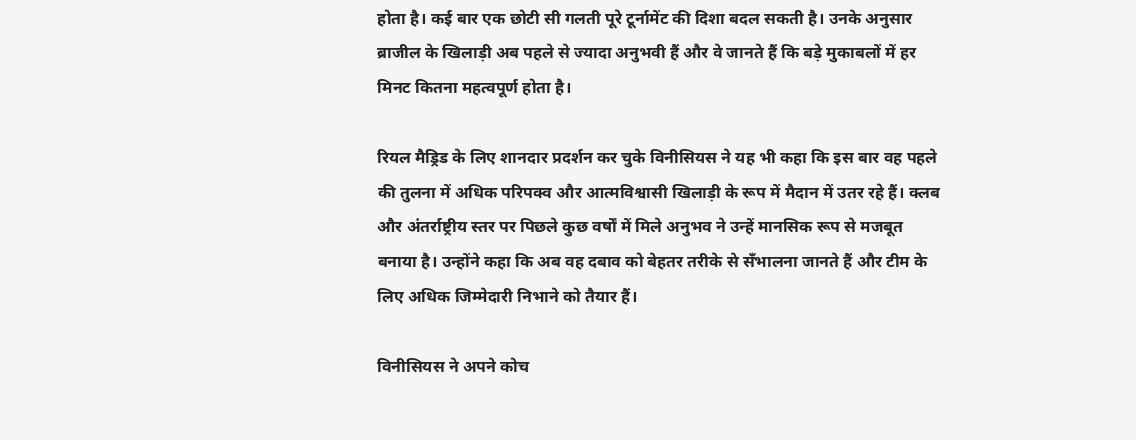होता है। कई बार एक छोटी सी गलती पूरे टूर्नामेंट की दिशा बदल सकती है। उनके अनुसार ब्राजील के खिलाड़ी अब पहले से ज्यादा अनुभवी हैं और वे जानते हैं कि बड़े मुकाबलों में हर मिनट कितना महत्वपूर्ण होता है।

रियल मैड्रिड के लिए शानदार प्रदर्शन कर चुके विनीसियस ने यह भी कहा कि इस बार वह पहले की तुलना में अधिक परिपक्व और आत्मविश्वासी खिलाड़ी के रूप में मैदान में उतर रहे हैं। क्लब और अंतर्राष्ट्रीय स्तर पर पिछले कुछ वर्षों में मिले अनुभव ने उन्हें मानसिक रूप से मजबूत बनाया है। उन्होंने कहा कि अब वह दबाव को बेहतर तरीके से सँभालना जानते हैं और टीम के लिए अधिक जिम्मेदारी निभाने को तैयार हैं।

विनीसियस ने अपने कोच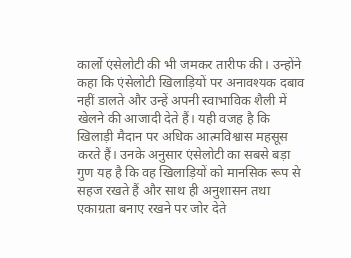कार्लो एंसेलोटी की भी जमकर तारीफ की। उन्होंने कहा कि एंसेलोटी खिलाड़ियों पर अनावश्यक दबाव नहीं डालते और उन्हें अपनी स्वाभाविक शैली में खेलने की आजादी देते हैं। यही वजह है कि खिलाड़ी मैदान पर अधिक आत्मविश्वास महसूस करते हैं। उनके अनुसार एंसेलोटी का सबसे बड़ा गुण यह है कि वह खिलाड़ियों को मानसिक रूप से सहज रखते हैं और साथ ही अनुशासन तथा एकाग्रता बनाए रखने पर जोर देते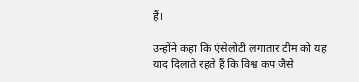हैं।

उन्होंने कहा कि एंसेलोटी लगातार टीम को यह याद दिलाते रहते हैं कि विश्व कप जैसे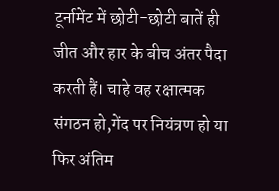टूर्नामेंट में छोटी-छोटी बातें ही जीत और हार के बीच अंतर पैदा करती हैं। चाहे वह रक्षात्मक संगठन हो,गेंद पर नियंत्रण हो या फिर अंतिम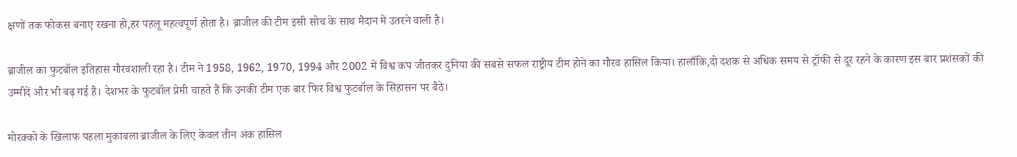क्षणों तक फोकस बनाए रखना हो,हर पहलू महत्वपूर्ण होता है। ब्राजील की टीम इसी सोच के साथ मैदान में उतरने वाली है।

ब्राजील का फुटबॉल इतिहास गौरवशाली रहा है। टीम ने 1958, 1962, 1970, 1994 और 2002 में विश्व कप जीतकर दुनिया की सबसे सफल राष्ट्रीय टीम होने का गौरव हासिल किया। हालाँकि,दो दशक से अधिक समय से ट्रॉफी से दूर रहने के कारण इस बार प्रशंसकों की उम्मीदें और भी बढ़ गई हैं। देशभर के फुटबॉल प्रेमी चाहते हैं कि उनकी टीम एक बार फिर विश्व फुटबॉल के सिंहासन पर बैठे।

मोरक्को के खिलाफ पहला मुकाबला ब्राजील के लिए केवल तीन अंक हासिल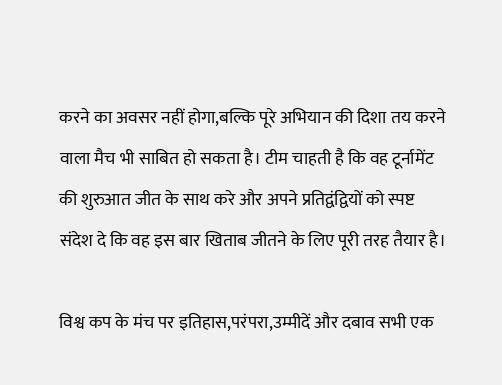करने का अवसर नहीं होगा,बल्कि पूरे अभियान की दिशा तय करने वाला मैच भी साबित हो सकता है। टीम चाहती है कि वह टूर्नामेंट की शुरुआत जीत के साथ करे और अपने प्रतिद्वंद्वियों को स्पष्ट संदेश दे कि वह इस बार खिताब जीतने के लिए पूरी तरह तैयार है।

विश्व कप के मंच पर इतिहास,परंपरा,उम्मीदें और दबाव सभी एक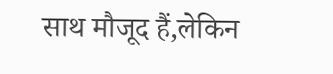साथ मौजूद हैं,लेकिन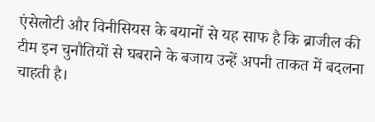एंसेलोटी और विनीसियस के बयानों से यह साफ है कि ब्राजील की टीम इन चुनौतियों से घबराने के बजाय उन्हें अपनी ताकत में बदलना चाहती है।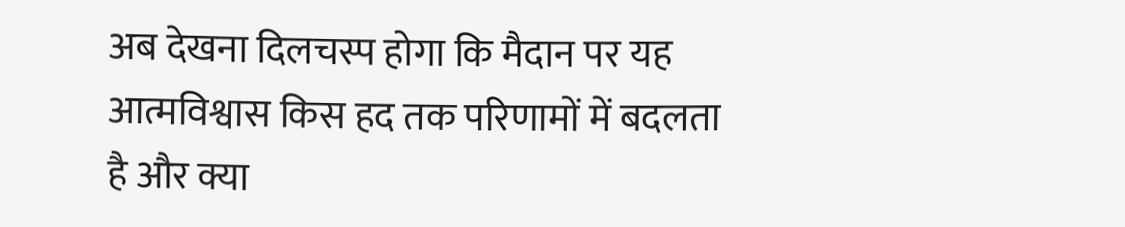अब देखना दिलचस्प होगा कि मैदान पर यह आत्मविश्वास किस हद तक परिणामों में बदलता है और क्या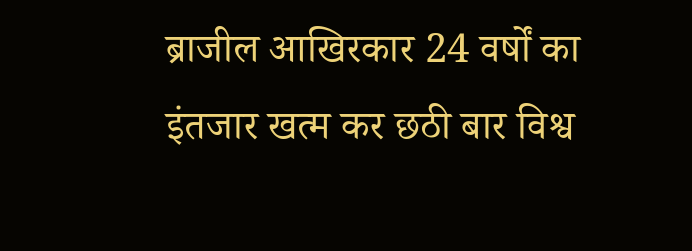ब्राजील आखिरकार 24 वर्षों का इंतजार खत्म कर छठी बार विश्व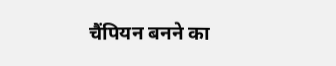चैंपियन बनने का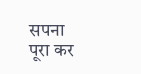सपना पूरा कर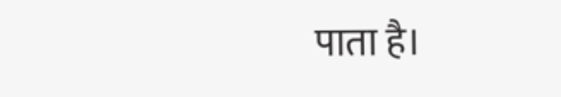पाता है।